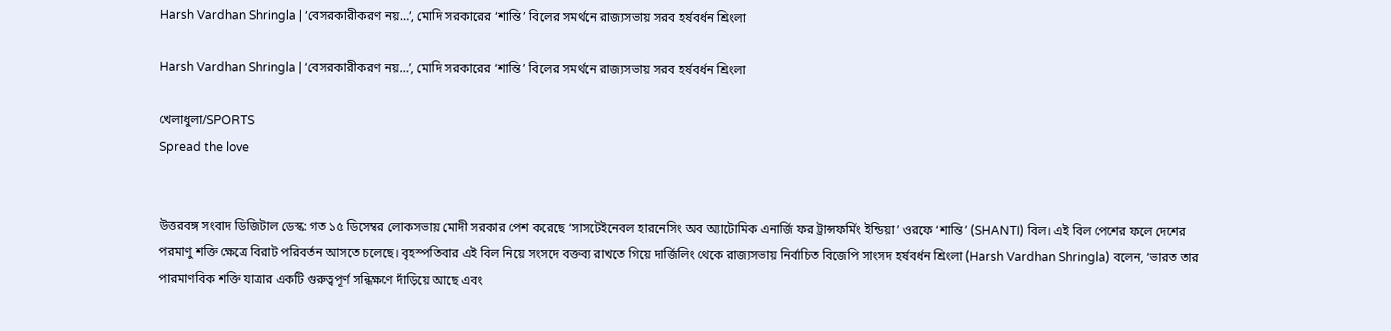Harsh Vardhan Shringla | ‘বেসরকারীকরণ নয়…’, মোদি সরকারের ‘শান্তি’ বিলের সমর্থনে রাজ্যসভায় সরব হর্ষবর্ধন শ্রিংলা

Harsh Vardhan Shringla | ‘বেসরকারীকরণ নয়…’, মোদি সরকারের ‘শান্তি’ বিলের সমর্থনে রাজ্যসভায় সরব হর্ষবর্ধন শ্রিংলা

খেলাধুলা/SPORTS
Spread the love


উত্তরবঙ্গ সংবাদ ডিজিটাল ডেস্ক: গত ১৫ ডিসেম্বর লোকসভায় মোদী সরকার পেশ করেছে ‘সাসটেইনেবল হারনেসিং অব অ্যাটোমিক এনার্জি ফর ট্রান্সফর্মিং ইন্ডিয়া’ ওরফে ‘শান্তি’ (SHANTI) বিল। এই বিল পেশের ফলে দেশের পরমাণু শক্তি ক্ষেত্রে বিরাট পরিবর্তন আসতে চলেছে। বৃহস্পতিবার এই বিল নিয়ে সংসদে বক্তব্য রাখতে গিয়ে দার্জিলিং থেকে রাজ্যসভায় নির্বাচিত বিজেপি সাংসদ হর্ষবর্ধন শ্রিংলা (Harsh Vardhan Shringla) বলেন, ‘ভারত তার পারমাণবিক শক্তি যাত্রার একটি গুরুত্বপূর্ণ সন্ধিক্ষণে দাঁড়িয়ে আছে এবং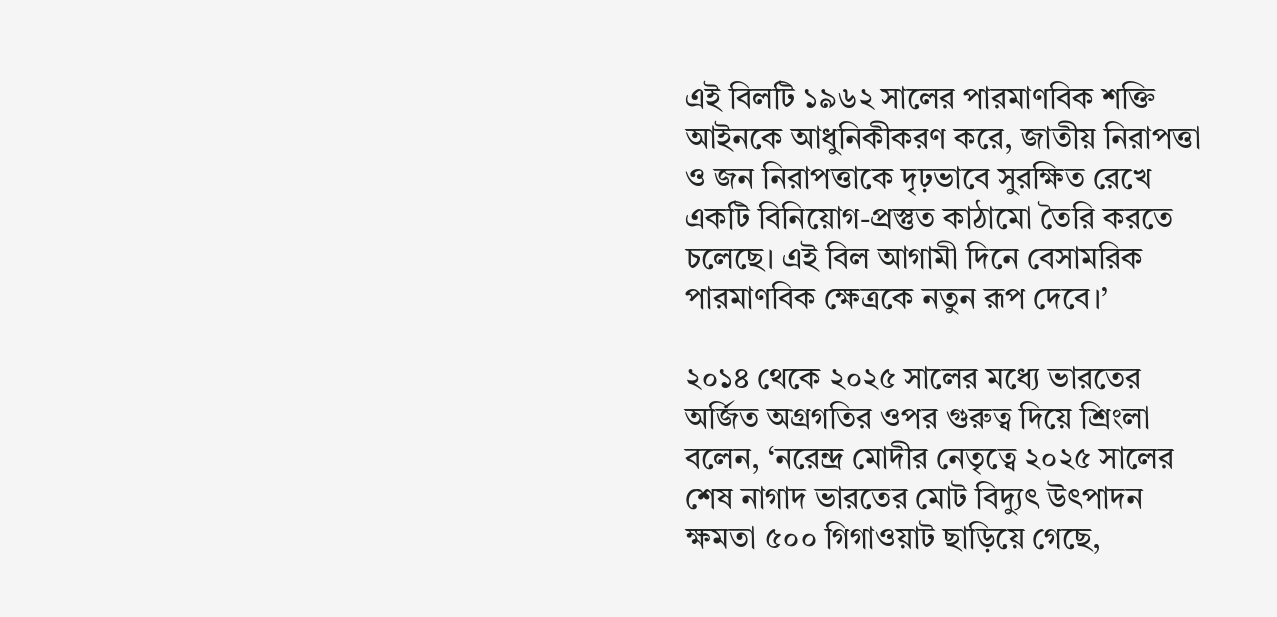এই বিলটি ১৯৬২ সালের পারমাণবিক শক্তি আইনকে আধুনিকীকরণ করে, জাতীয় নিরাপত্তা ও জন নিরাপত্তাকে দৃঢ়ভাবে সুরক্ষিত রেখে একটি বিনিয়োগ-প্রস্তুত কাঠামো তৈরি করতে চলেছে। এই বিল আগামী দিনে বেসামরিক পারমাণবিক ক্ষেত্রকে নতুন রূপ দেবে।’

২০১৪ থেকে ২০২৫ সালের মধ্যে ভারতের অর্জিত অগ্রগতির ওপর গুরুত্ব দিয়ে শ্রিংলা বলেন, ‘নরেন্দ্র মোদীর নেতৃত্বে ২০২৫ সালের শেষ নাগাদ ভারতের মোট বিদ্যুৎ উৎপাদন ক্ষমতা ৫০০ গিগাওয়াট ছাড়িয়ে গেছে,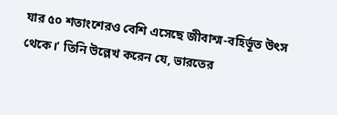যার ৫০ শতাংশেরও বেশি এসেছে জীবাশ্ম-বহির্ভূত উৎস থেকে।’ তিনি উল্লেখ করেন যে, ভারতের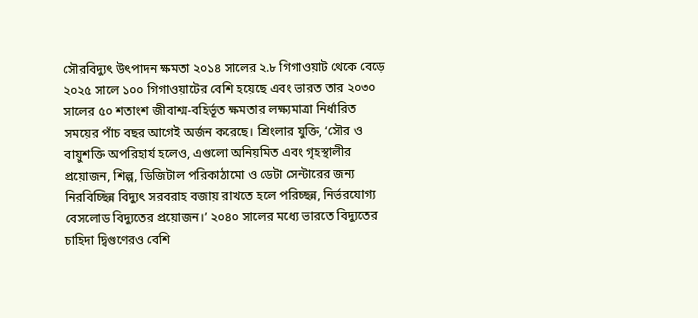সৌরবিদ্যুৎ উৎপাদন ক্ষমতা ২০১৪ সালের ২.৮ গিগাওয়াট থেকে বেড়ে ২০২৫ সালে ১০০ গিগাওয়াটের বেশি হয়েছে এবং ভারত তার ২০৩০ সালের ৫০ শতাংশ জীবাশ্ম-বহির্ভূত ক্ষমতার লক্ষ্যমাত্রা নির্ধারিত সময়ের পাঁচ বছর আগেই অর্জন করেছে। শ্রিংলার যুক্তি, ‘সৌর ও বায়ুশক্তি অপরিহার্য হলেও, এগুলো অনিয়মিত এবং গৃহস্থালীর প্রয়োজন, শিল্প, ডিজিটাল পরিকাঠামো ও ডেটা সেন্টারের জন্য নিরবিচ্ছিন্ন বিদ্যুৎ সরবরাহ বজায় রাখতে হলে পরিচ্ছন্ন, নির্ভরযোগ্য বেসলোড বিদ্যুতের প্রয়োজন।’ ২০৪০ সালের মধ্যে ভারতে বিদ্যুতের চাহিদা দ্বিগুণেরও বেশি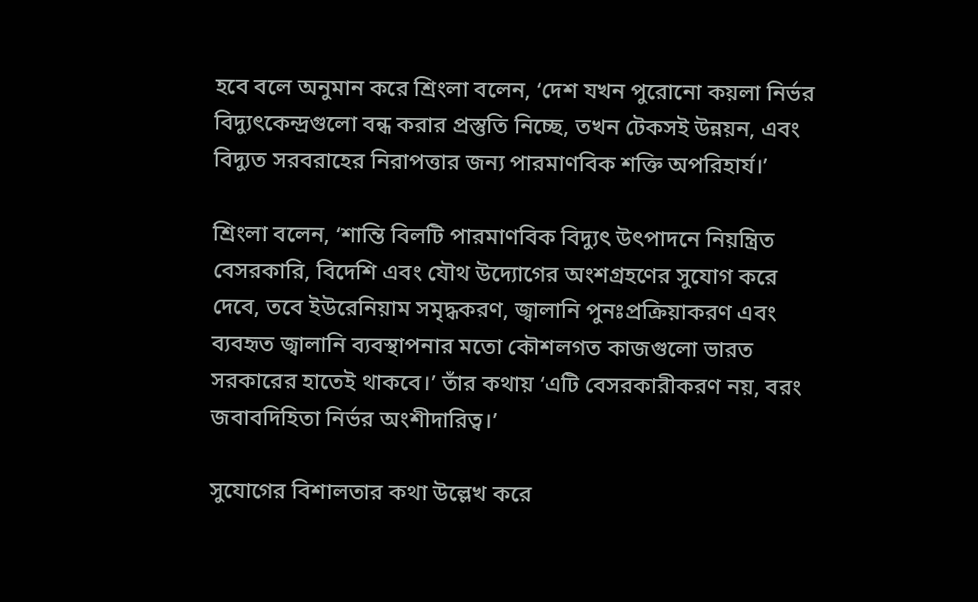হবে বলে অনুমান করে শ্রিংলা বলেন, ‘দেশ যখন পুরোনো কয়লা নির্ভর বিদ্যুৎকেন্দ্রগুলো বন্ধ করার প্রস্তুতি নিচ্ছে, তখন টেকসই উন্নয়ন, এবং বিদ্যুত সরবরাহের নিরাপত্তার জন্য পারমাণবিক শক্তি অপরিহার্য।’

শ্রিংলা বলেন, ‘শান্তি বিলটি পারমাণবিক বিদ্যুৎ উৎপাদনে নিয়ন্ত্রিত বেসরকারি, বিদেশি এবং যৌথ উদ্যোগের অংশগ্রহণের সুযোগ করে দেবে, তবে ইউরেনিয়াম সমৃদ্ধকরণ, জ্বালানি পুনঃপ্রক্রিয়াকরণ এবং ব্যবহৃত জ্বালানি ব্যবস্থাপনার মতো কৌশলগত কাজগুলো ভারত সরকারের হাতেই থাকবে।’ তাঁর কথায় ‘এটি বেসরকারীকরণ নয়, বরং জবাবদিহিতা নির্ভর অংশীদারিত্ব।’

সুযোগের বিশালতার কথা উল্লেখ করে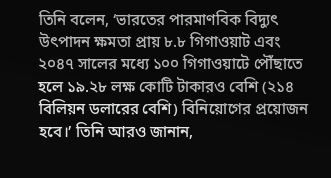তিনি বলেন, ‘ভারতের পারমাণবিক বিদ্যুৎ উৎপাদন ক্ষমতা প্রায় ৮.৮ গিগাওয়াট এবং ২০৪৭ সালের মধ্যে ১০০ গিগাওয়াটে পৌঁছাতে হলে ১৯.২৮ লক্ষ কোটি টাকারও বেশি (২১৪ বিলিয়ন ডলারের বেশি) বিনিয়োগের প্রয়োজন হবে।’ তিনি আরও জানান,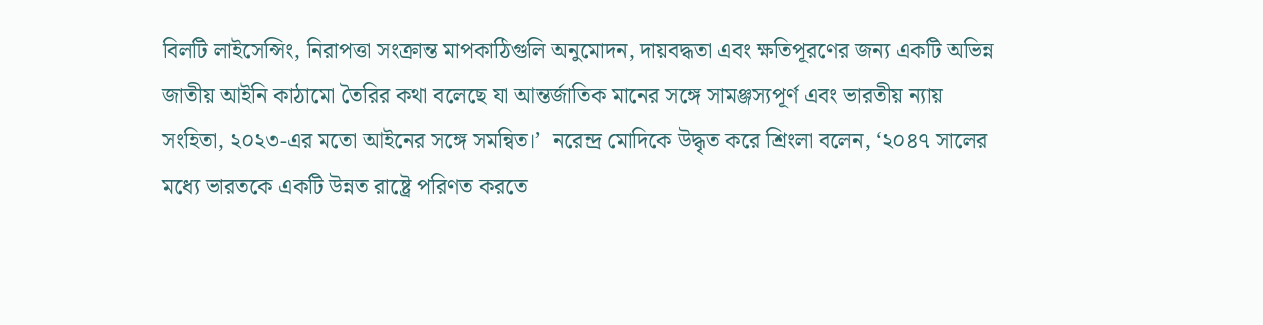বিলটি লাইসেন্সিং, নিরাপত্তা সংক্রান্ত মাপকাঠিগুলি অনুমোদন, দায়বদ্ধতা এবং ক্ষতিপূরণের জন্য একটি অভিন্ন জাতীয় আইনি কাঠামো তৈরির কথা বলেছে যা আন্তর্জাতিক মানের সঙ্গে সামঞ্জস্যপূর্ণ এবং ভারতীয় ন্যায় সংহিতা, ২০২৩-এর মতো আইনের সঙ্গে সমন্বিত।’  নরেন্দ্র মোদিকে উদ্ধৃত করে শ্রিংলা বলেন, ‘২০৪৭ সালের মধ্যে ভারতকে একটি উন্নত রাষ্ট্রে পরিণত করতে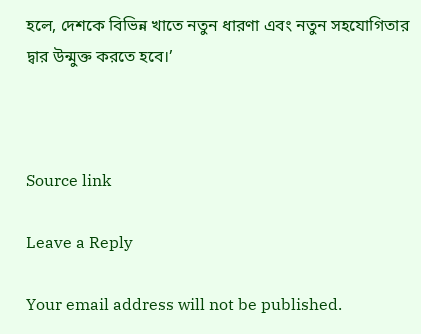হলে, দেশকে বিভিন্ন খাতে নতুন ধারণা এবং নতুন সহযোগিতার দ্বার উন্মুক্ত করতে হবে।’



Source link

Leave a Reply

Your email address will not be published.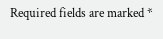Required fields are marked *